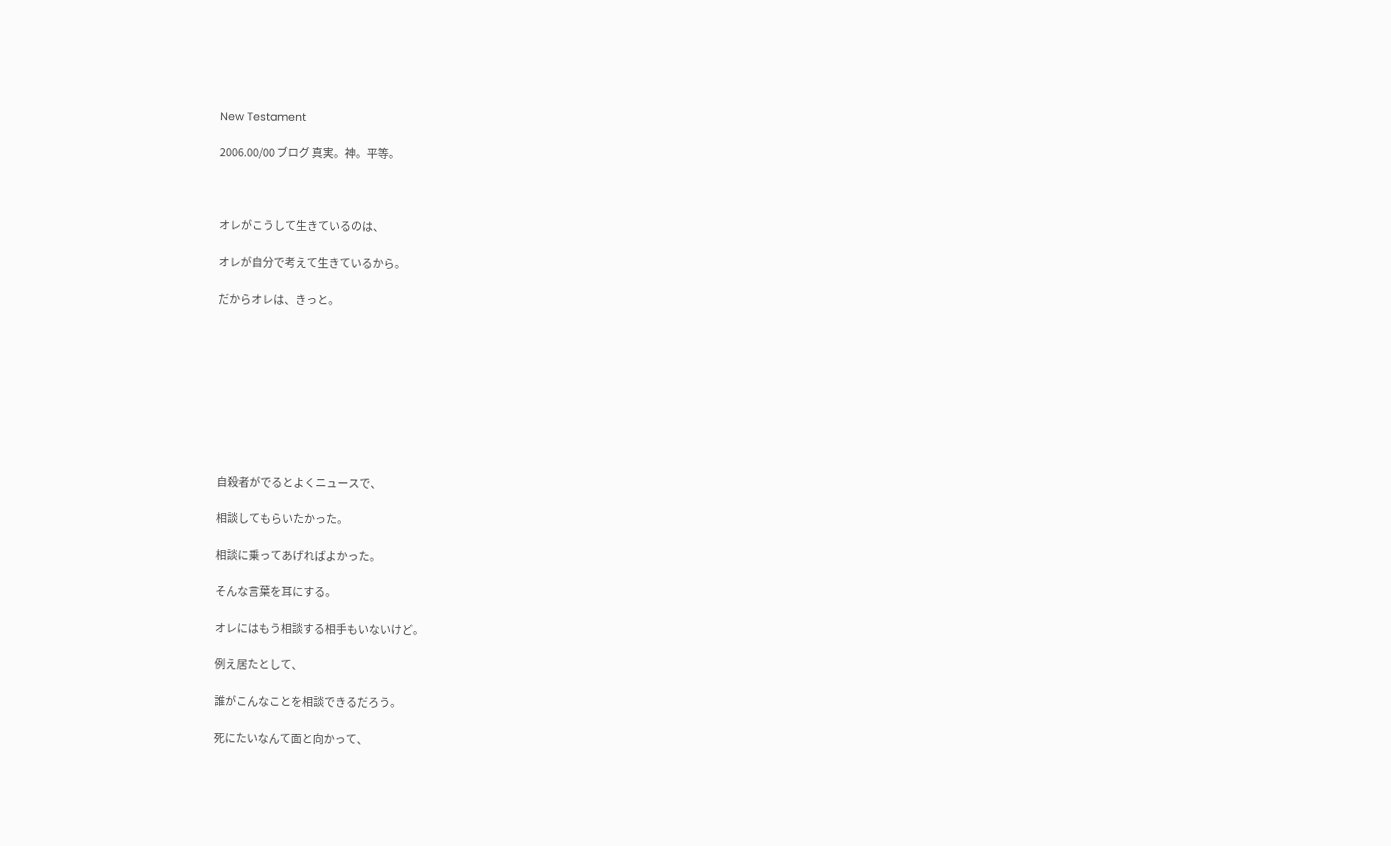New Testament

2006.00/00 ブログ 真実。神。平等。



オレがこうして生きているのは、

オレが自分で考えて生きているから。

だからオレは、きっと。









自殺者がでるとよくニュースで、

相談してもらいたかった。

相談に乗ってあげればよかった。

そんな言葉を耳にする。

オレにはもう相談する相手もいないけど。

例え居たとして、

誰がこんなことを相談できるだろう。

死にたいなんて面と向かって、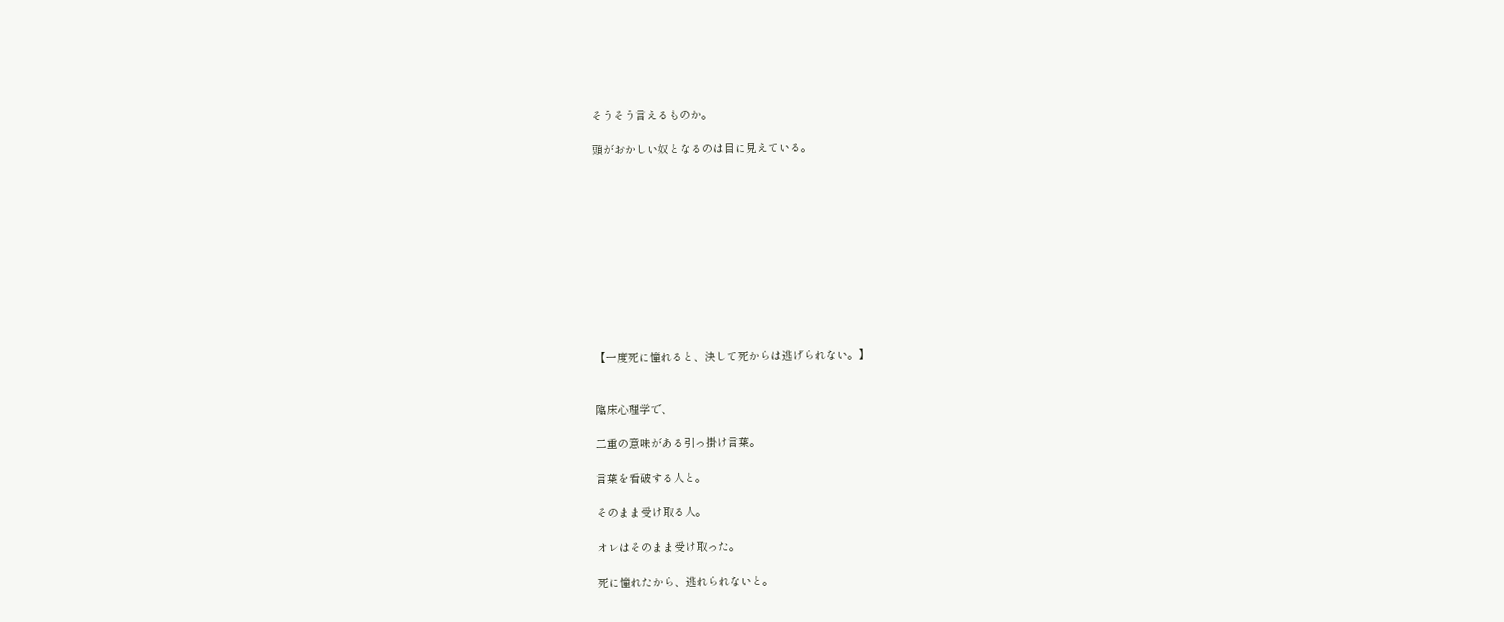そうそう言えるものか。

頭がおかしい奴となるのは目に見えている。











【一度死に憧れると、決して死からは逃げられない。】


臨床心理学で、

二重の意味がある引っ掛け言葉。

言葉を看破する人と。

そのまま受け取る人。

オレはそのまま受け取った。

死に憧れたから、逃れられないと。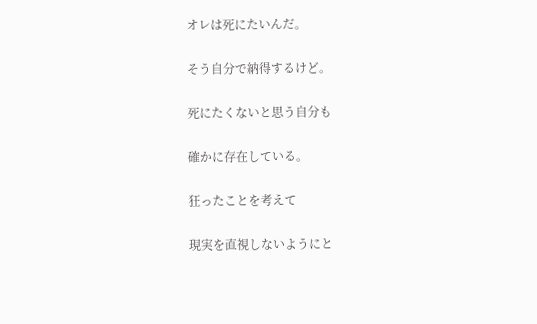オレは死にたいんだ。

そう自分で納得するけど。

死にたくないと思う自分も

確かに存在している。

狂ったことを考えて

現実を直視しないようにと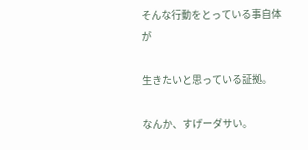そんな行動をとっている事自体が

生きたいと思っている証拠。

なんか、すげーダサい。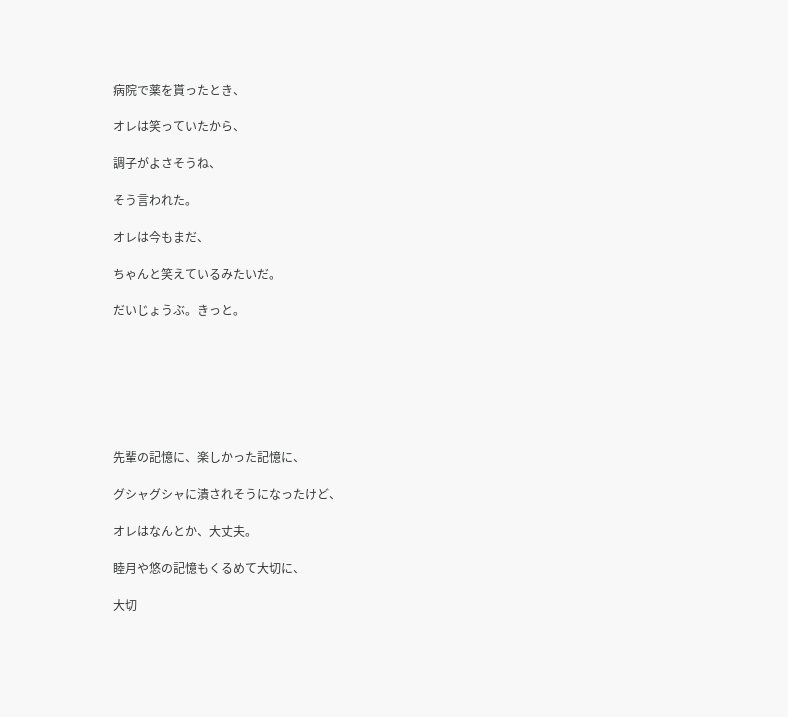病院で薬を貰ったとき、

オレは笑っていたから、

調子がよさそうね、

そう言われた。

オレは今もまだ、

ちゃんと笑えているみたいだ。

だいじょうぶ。きっと。







先輩の記憶に、楽しかった記憶に、

グシャグシャに潰されそうになったけど、

オレはなんとか、大丈夫。

睦月や悠の記憶もくるめて大切に、

大切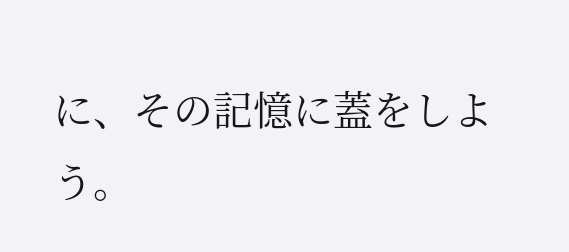に、その記憶に蓋をしよう。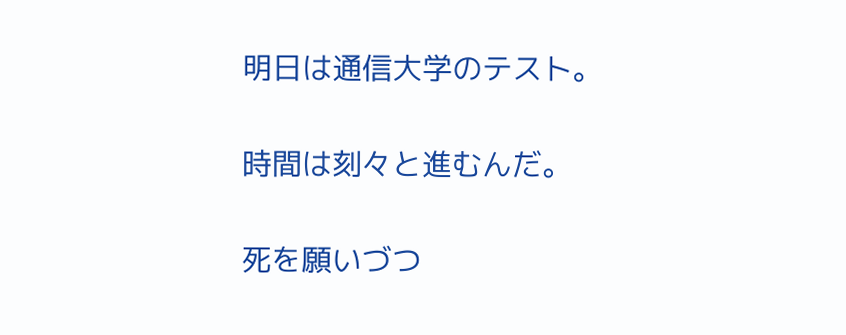明日は通信大学のテスト。

時間は刻々と進むんだ。

死を願いづつ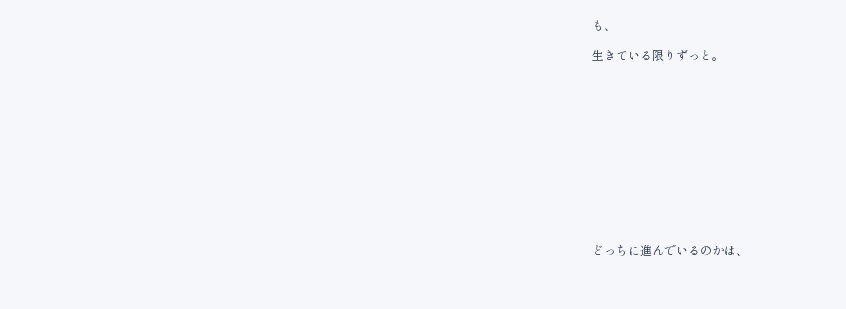も、

生きている限りずっと。












どっちに進んでいるのかは、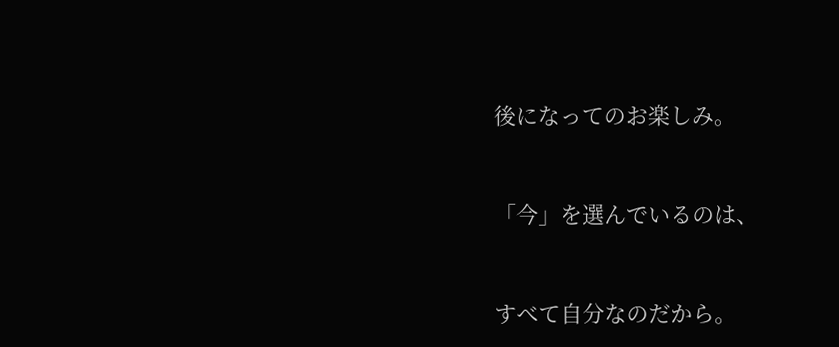後になってのお楽しみ。


「今」を選んでいるのは、


すべて自分なのだから。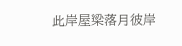此岸屋梁落月彼岸